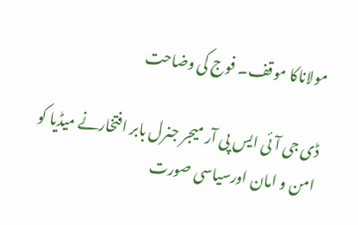مولاناکا موقف۔ فوج کی وضاحت

ڈی جی آئی ایس پی آر میجر جنرل بابر افتخارنے میڈیا کو امن و امان اورسیاسی صورت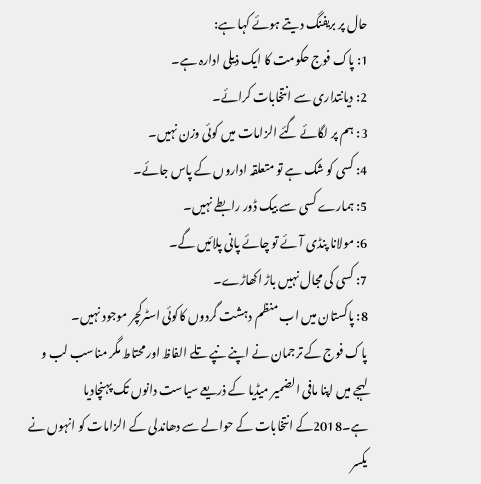حال پر بریفنگ دیتے ہوئے کہا ہے:
1: پاک فوج حکومت کا ایک ذیلی ادارہ ہے۔
2: دیانتداری سے انتخابات کرائے۔
3: ہم پر لگائے گئے الزامات میں کوئی وزن نہیں۔
4: کسی کو شک ہے تو متعلقہ اداروں کے پاس جائے۔
5: ہمارے کسی سے بیک ڈور رابطے نہیں۔
6: مولانا پنڈی آئے تو چائے پانی پلائیں گے۔
7: کسی کی مجال نہیں باڑ اکھاڑے۔
8: پاکستان میں اب منظم دہشت گردوں کاکوئی اسٹرکچر موجود نہیں۔
پاک فوج کے ترجمان نے اپنے نپے تلے الفاظ اور محتاط مگر مناسب لب و لہجے میں اپنا مافی الضمیر میڈیا کے ذریعے سیاست دانوں تک پہنچادیا ہے۔2018کے انتخابات کے حوالے سے دھاندلی کے الزامات کو انہوں نے یکسر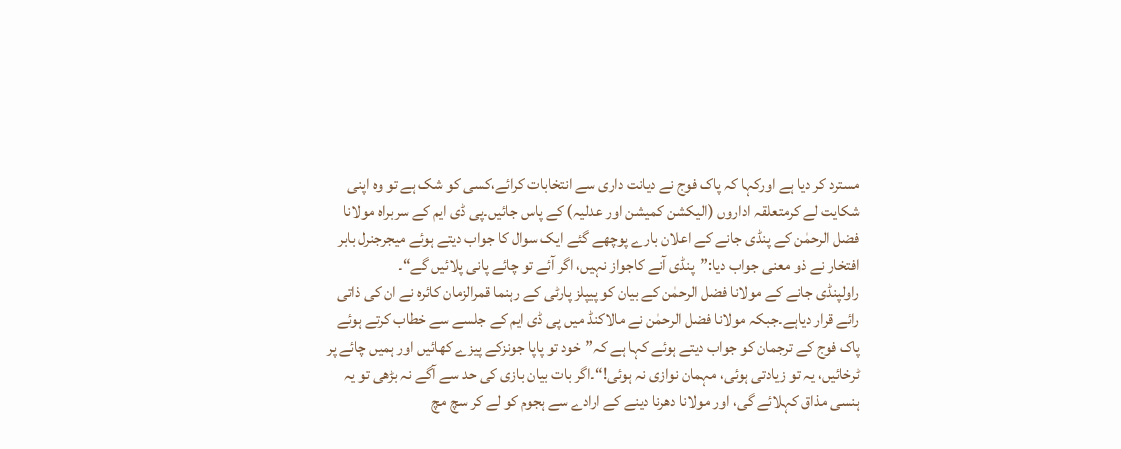مسترد کر دیا ہے اورکہا کہ پاک فوج نے دیانت داری سے انتخابات کرائے،کسی کو شک ہے تو وہ اپنی شکایت لے کرمتعلقہ اداروں (الیکشن کمیشن اور عدلیہ) کے پاس جائیں۔پی ڈی ایم کے سربراہ مولانا فضل الرحمٰن کے پنڈی جانے کے اعلان بارے پوچھے گئے ایک سوال کا جواب دیتے ہوئے میجرجنرل بابر افتخار نے ذو معنی جواب دیا:”پنڈی آنے کاجواز نہیں، اگر آئے تو چائے پانی پلائیں گے“۔
راولپنڈی جانے کے مولانا فضل الرحمٰن کے بیان کو پیپلز پارٹی کے رہنما قمرالزمان کائرہ نے ان کی ذاتی رائے قرار دیاہے۔جبکہ مولانا فضل الرحمٰن نے مالاکنڈ میں پی ڈی ایم کے جلسے سے خطاب کرتے ہوئے پاک فوج کے ترجمان کو جواب دیتے ہوئے کہا ہے کہ”خود تو پاپا جونزکے پیزے کھائیں اور ہمیں چائے پر ٹرخائیں، یہ تو زیادتی ہوئی، مہمان نوازی نہ ہوئی!“۔اگر بات بیان بازی کی حد سے آگے نہ بڑھی تو یہ ہنسی مذاق کہلائے گی، اور مولانا دھرنا دینے کے ارادے سے ہجوم کو لے کر سچ مچ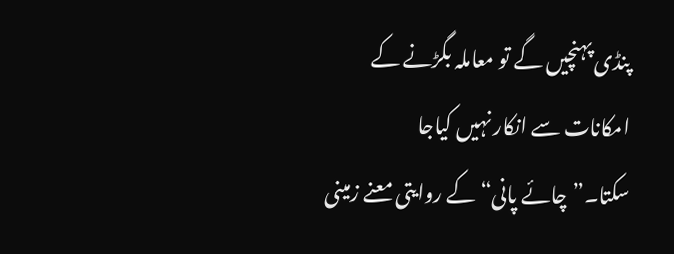پنڈی پہنچیں گے تو معاملہ بگڑنے کے امکانات سے انکار نہیں کیاجا سکتا۔”چائے پانی“ کے روایتی معنے زمینی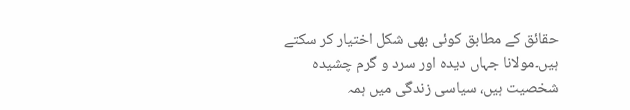حقائق کے مطابق کوئی بھی شکل اختیار کر سکتے ہیں۔مولانا جہاں دیدہ اور سرد و گرم چشیدہ شخصیت ہیں، سیاسی زندگی میں ہمہ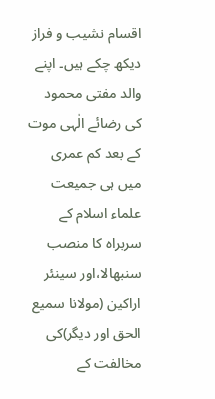اقسام نشیب و فراز دیکھ چکے ہیں۔ اپنے والد مفتی محمود کی رضائے الٰہی موت کے بعد کم عمری میں ہی جمیعت علماء اسلام کے سربراہ کا منصب سنبھالا،اور سینئر اراکین (مولانا سمیع الحق اور دیگر)کی مخالفت کے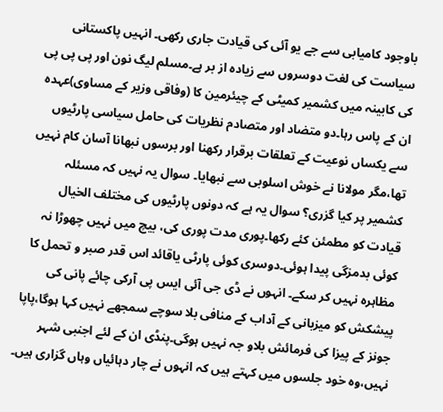باوجود کامیابی سے جے یو آئی کی قیادت جاری رکھی۔ انہیں پاکستانی سیاست کی لغت دوسروں سے زیادہ از بر ہے۔مسلم لیگ نون اور پی پی پی کی کابینہ میں کشمیر کمیٹی کے چیئرمین کا (وفاقی وزیر کے مساوی)عہدہ ان کے پاس رہا۔دو متضاد اور متصادم نظریات کی حامل سیاسی پارٹیوں سے یکساں نوعیت کے تعلقات برقرار رکھنا اور برسوں نبھانا آسان کام نہیں تھا،مگر مولانا نے خوش اسلوبی سے نبھایا۔ سوال یہ نہیں کہ مسئلہ کشمیر پر کیا گزری؟ سوال یہ ہے کہ دونوں پارٹیوں کی مختلف الخیال قیادت کو مطمئن کئے رکھا۔پوری مدت پوری کی، بیچ میں نہیں چھوڑا نہ کوئی بدمزگی پیدا ہوئی۔دوسری کوئی پارٹی یاقائد اس قدر صبر و تحمل کا مظاہرہ نہیں کر سکے۔ انہوں نے ڈی جی آئی ایس پی آرکی چائے پانی کی پیشکش کو میزبانی کے آداب کے منافی بلا سوچے سمجھے نہیں کہا ہوگا،پاپا جونز کے پیزا کی فرمائش بلاو جہ نہیں ہوگی۔پنڈی ان کے لئے اجنبی شہر نہیں،وہ خود جلسوں میں کہتے ہیں کہ انہوں نے چار دہائیاں وہاں گزاری ہیں۔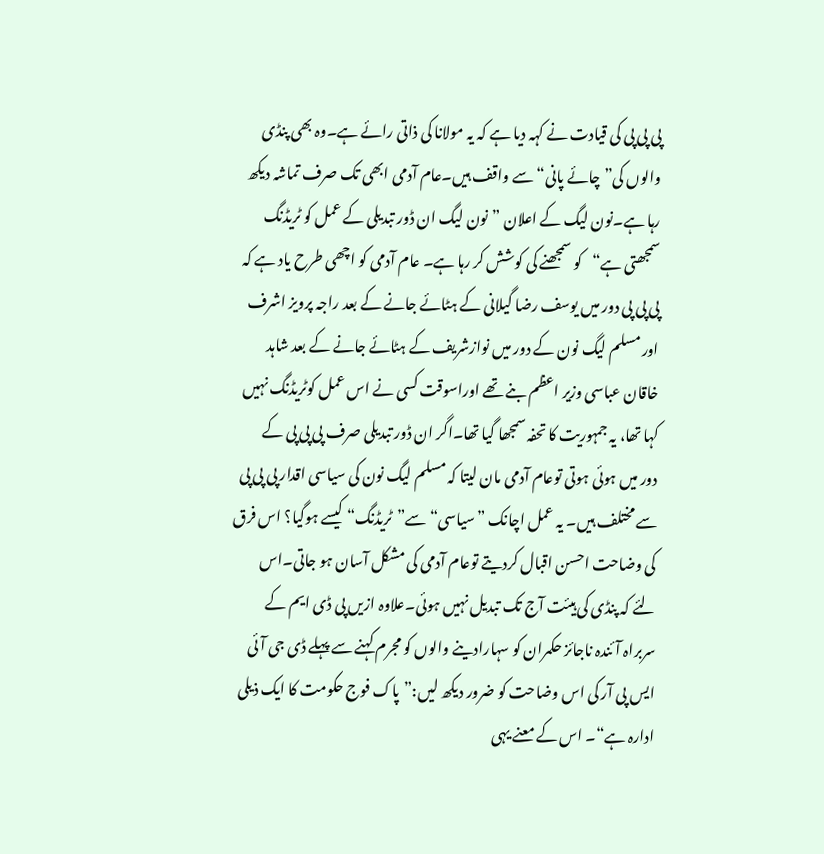پی پی پی کی قیادت نے کہہ دیا ہے کہ یہ مولانا کی ذاتی رائے ہے۔وہ بھی پنڈی والوں کی”چائے پانی“ سے واقف ہیں۔عام آدمی ابھی تک صرف تماشہ دیکھ رہا ہے۔نون لیگ کے اعلان ”نون لیگ ان ڈور تبدیلی کے عمل کو ٹریڈنگ سمجھتی ہے“کو سمجھنے کی کوشش کر رہا ہے۔ عام آدمی کو اچھی طرح یاد ہے کہ پی پی پی دور میں یوسف رضا گیلانی کے ہٹائے جانے کے بعد راجہ پرویز اشرف اور مسلم لیگ نون کے دور میں نوازشریف کے ہٹائے جانے کے بعد شاہد خاقان عباسی وزیر اعظم بنے تھے اوراسوقت کسی نے اس عمل کوٹریڈنگ نہیں کہا تھا، یہ جمہوریت کا تحفہ سمجھا گیا تھا۔اگر ان ڈور تبدیلی صرف پی پی پی کے دور میں ہوئی ہوتی توعام آدمی مان لیتا کہ مسلم لیگ نون کی سیاسی اقدار پی پی پی سے مختلف ہیں۔ یہ عمل اچانک ”سیاسی“سے”ٹریڈنگ“ کیسے ہوگیا؟ اس فرق کی وضاحت احسن اقبال کردیتے توعام آدمی کی مشکل آسان ہو جاتی۔اس لئے کہ پنڈی کی ہیئت آج تک تبدیل نہیں ہوئی۔علاوہ ازیں پی ڈی ایم کے سربراہ آئندہ ناجائز حکمران کو سہارادینے والوں کو مجرم کہنے سے پہلے ڈی جی آئی ایس پی آر کی اس وضاحت کو ضرور دیکھ لیں:”پاک فوج حکومت کا ایک ذیلی ادارہ ہے“۔ اس کے معنے یہی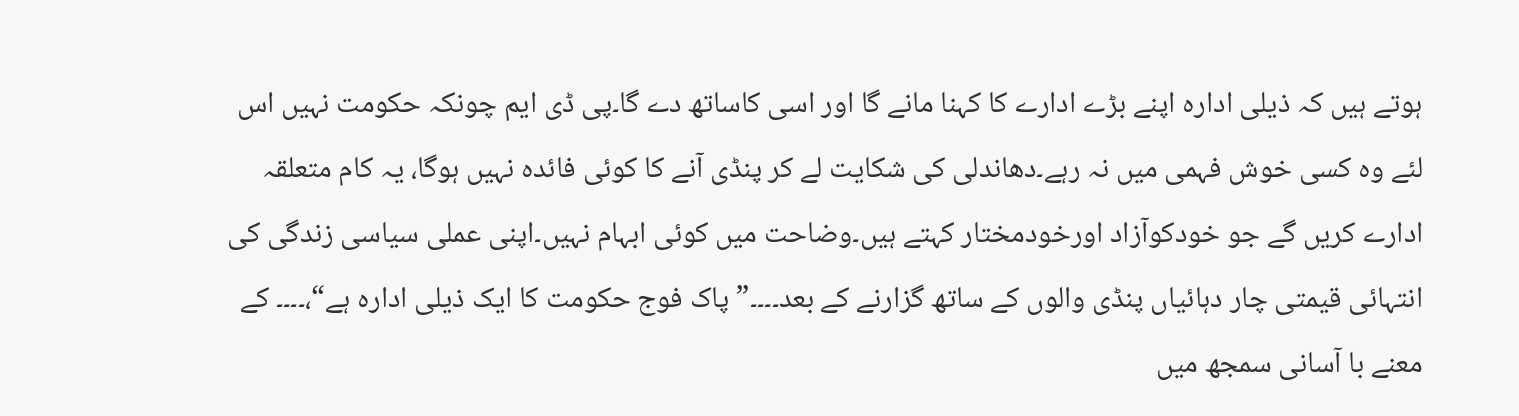ہوتے ہیں کہ ذیلی ادارہ اپنے بڑے ادارے کا کہنا مانے گا اور اسی کاساتھ دے گا۔پی ڈی ایم چونکہ حکومت نہیں اس لئے وہ کسی خوش فہمی میں نہ رہے۔دھاندلی کی شکایت لے کر پنڈی آنے کا کوئی فائدہ نہیں ہوگا، یہ کام متعلقہ ادارے کریں گے جو خودکوآزاد اورخودمختار کہتے ہیں۔وضاحت میں کوئی ابہام نہیں۔اپنی عملی سیاسی زندگی کی انتہائی قیمتی چار دہائیاں پنڈی والوں کے ساتھ گزارنے کے بعد۔۔۔۔” پاک فوج حکومت کا ایک ذیلی ادارہ ہے“،۔۔۔۔ کے معنے با آسانی سمجھ میں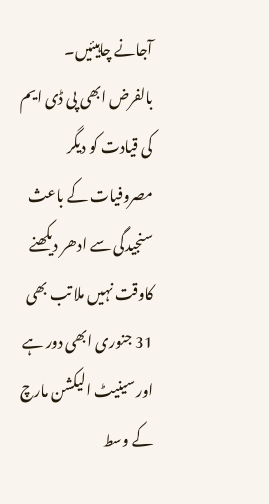آجانے چاہیئیں۔ بالفرض ابھی پی ڈی ایم کی قیادت کو دیگر مصروفیات کے باعث سنجیدگی سے ادھر دیکھنے کاوقت نہیں ملا تب بھی 31 جنوری ابھی دور ہے اور سینیٹ الیکشن مارچ کے وسط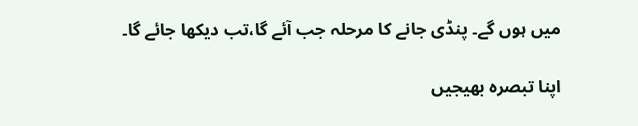میں ہوں گے۔ پنڈی جانے کا مرحلہ جب آئے گا،تب دیکھا جائے گا۔

اپنا تبصرہ بھیجیں